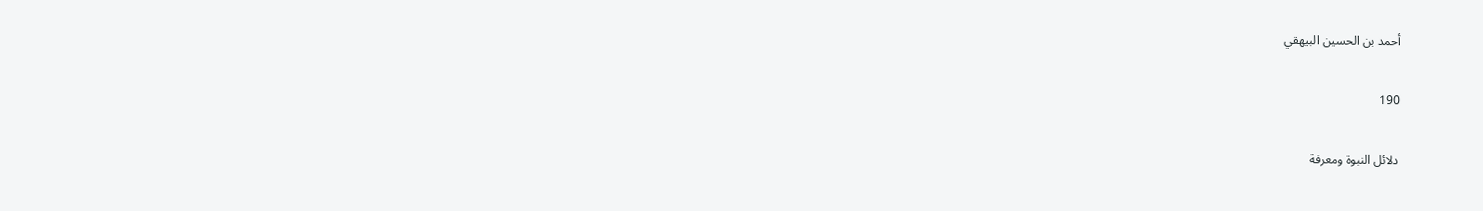أحمد بن الحسين البيهقي

190

دلائل النبوة ومعرفة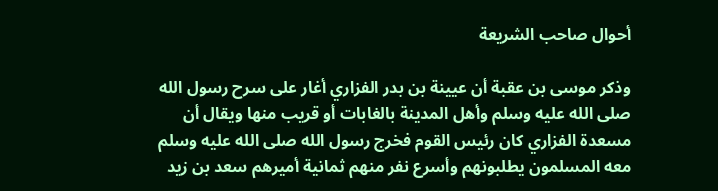أحوال صاحب الشريعة

وذكر موسى بن عقبة أن عيينة بن بدر الفزاري أغار على سرح رسول الله صلى الله عليه وسلم وأهل المدينة بالغابات أو قريب منها ويقال أن مسعدة الفزاري كان رئيس القوم فخرج رسول الله صلى الله عليه وسلم معه المسلمون يطلبونهم وأسرع نفر منهم ثمانية أميرهم سعد بن زيد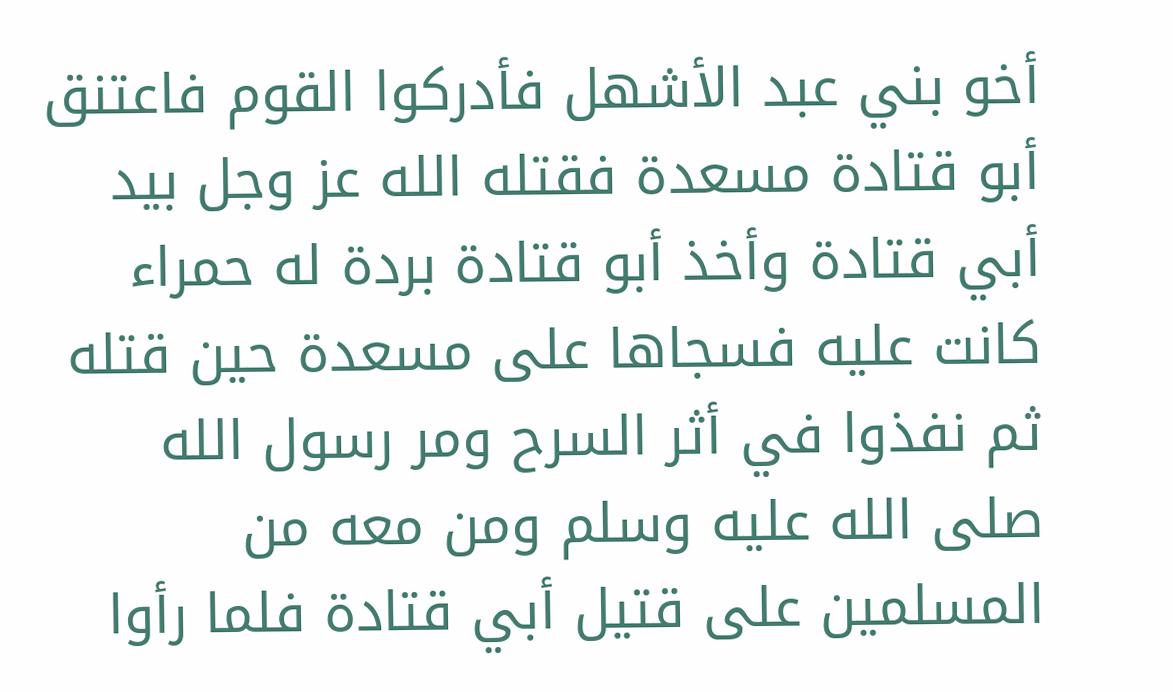أخو بني عبد الأشهل فأدركوا القوم فاعتنق أبو قتادة مسعدة فقتله الله عز وجل بيد أبي قتادة وأخذ أبو قتادة بردة له حمراء كانت عليه فسجاها على مسعدة حين قتله ثم نفذوا في أثر السرح ومر رسول الله صلى الله عليه وسلم ومن معه من المسلمين على قتيل أبي قتادة فلما رأوا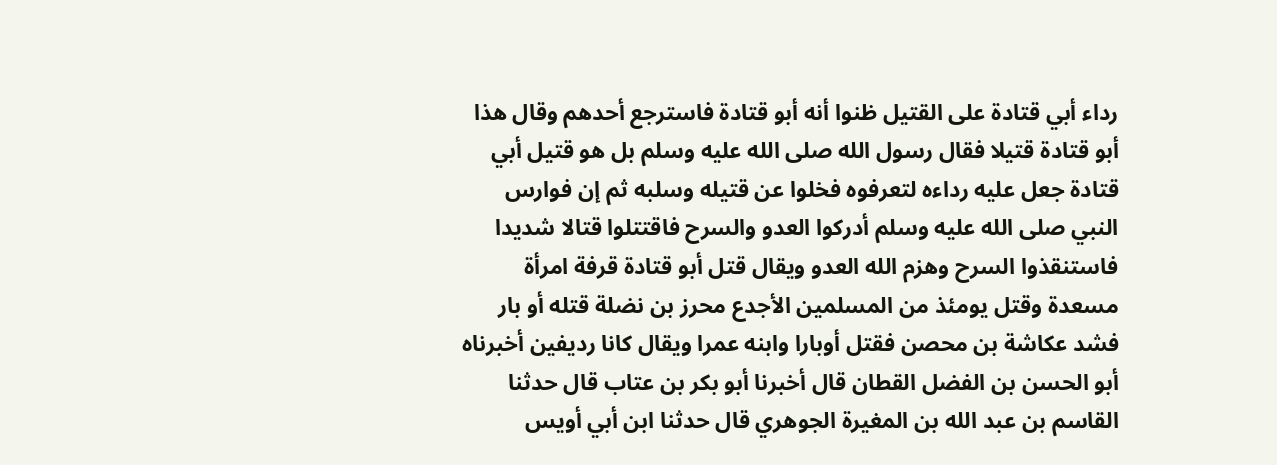رداء أبي قتادة على القتيل ظنوا أنه أبو قتادة فاسترجع أحدهم وقال هذا أبو قتادة قتيلا فقال رسول الله صلى الله عليه وسلم بل هو قتيل أبي قتادة جعل عليه رداءه لتعرفوه فخلوا عن قتيله وسلبه ثم إن فوارس النبي صلى الله عليه وسلم أدركوا العدو والسرح فاقتتلوا قتالا شديدا فاستنقذوا السرح وهزم الله العدو ويقال قتل أبو قتادة قرفة امرأة مسعدة وقتل يومئذ من المسلمين الأجدع محرز بن نضلة قتله أو بار فشد عكاشة بن محصن فقتل أوبارا وابنه عمرا ويقال كانا رديفين أخبرناه أبو الحسن بن الفضل القطان قال أخبرنا أبو بكر بن عتاب قال حدثنا القاسم بن عبد الله بن المغيرة الجوهري قال حدثنا ابن أبي أويس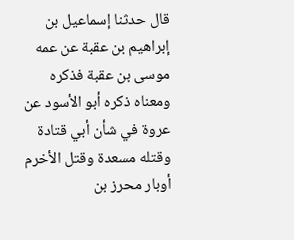قال حدثنا إسماعيل بن إبراهيم بن عقبة عن عمه موسى بن عقبة فذكره ومعناه ذكره أبو الأسود عن عروة في شأن أبي قتادة وقتله مسعدة وقتل الأخرم أوبار محرز بن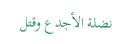نضلة الأجدع وقتل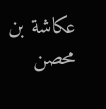عكاشة بن محصن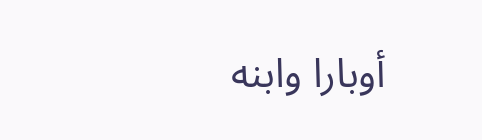أوبارا وابنه